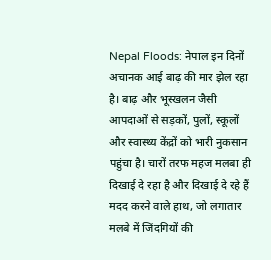Nepal Floods: नेपाल इन दिनों अचानक आई बाढ़ की मार झेल रहा है। बाढ़ और भूस्खलन जैसी आपदाओं से सड़कों, पुलों, स्कूलों और स्वास्थ्य केंद्रों को भारी नुकसान पहुंचा है। चारों तरफ महज मलबा ही दिखाई दे रहा है और दिखाई दे रहे हैं मदद करने वाले हाथ, जो लगातार मलबे में जिंदगियों की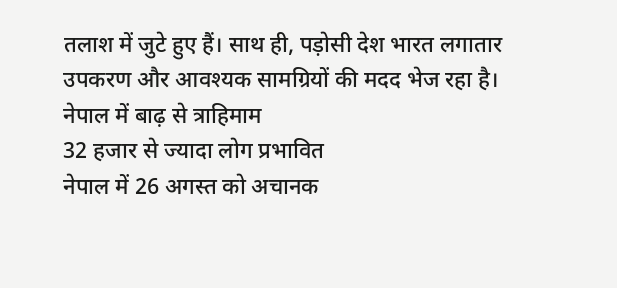तलाश में जुटे हुए हैं। साथ ही, पड़ोसी देश भारत लगातार उपकरण और आवश्यक सामग्रियों की मदद भेज रहा है।
नेपाल में बाढ़ से त्राहिमाम
32 हजार से ज्यादा लोग प्रभावित
नेपाल में 26 अगस्त को अचानक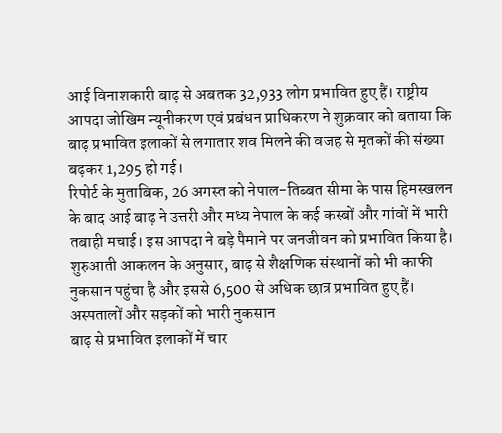आई विनाशकारी बाढ़ से अबतक 32,933 लोग प्रभावित हुए हैं। राष्ट्रीय आपदा जोखिम न्यूनीकरण एवं प्रबंधन प्राधिकरण ने शुक्रवार को बताया कि बाढ़ प्रभावित इलाकों से लगातार शव मिलने की वजह से मृतकों की संख्या बढ़कर 1,295 हो गई।
रिपोर्ट के मुताबिक, 26 अगस्त को नेपाल-तिब्बत सीमा के पास हिमस्खलन के बाद आई बाढ़ ने उत्तरी और मध्य नेपाल के कई कस्बों और गांवों में भारी तबाही मचाई। इस आपदा ने बड़े पैमाने पर जनजीवन को प्रभावित किया है। शुरुआती आकलन के अनुसार, बाढ़ से शैक्षणिक संस्थानों को भी काफी नुकसान पहुंचा है और इससे 6,500 से अधिक छात्र प्रभावित हुए हैं।
अस्पतालों और सड़कों को भारी नुकसान
बाढ़ से प्रभावित इलाकों में चार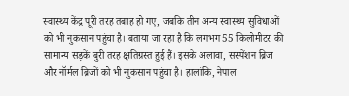स्वास्थ्य केंद्र पूरी तरह तबाह हो गए, जबकि तीन अन्य स्वास्थ्य सुविधाओं को भी नुकसान पहुंचा है। बताया जा रहा है कि लगभग 55 किलोमीटर की सामान्य सड़कें बुरी तरह क्षतिग्रस्त हुई हैं। इसके अलावा, सस्पेंशन ब्रिज और नॉर्मल ब्रिजों को भी नुकसान पहुंचा है। हालांकि, नेपाल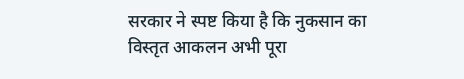सरकार ने स्पष्ट किया है कि नुकसान का विस्तृत आकलन अभी पूरा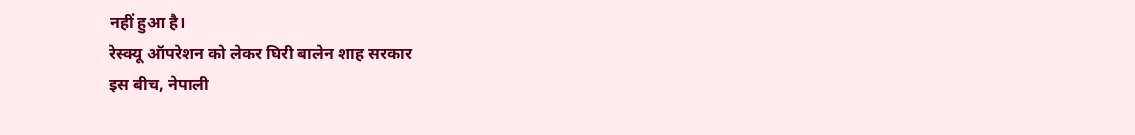नहीं हुआ है।
रेस्क्यू ऑपरेशन को लेकर घिरी बालेन शाह सरकार
इस बीच, नेपाली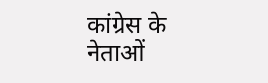कांग्रेस के नेताओं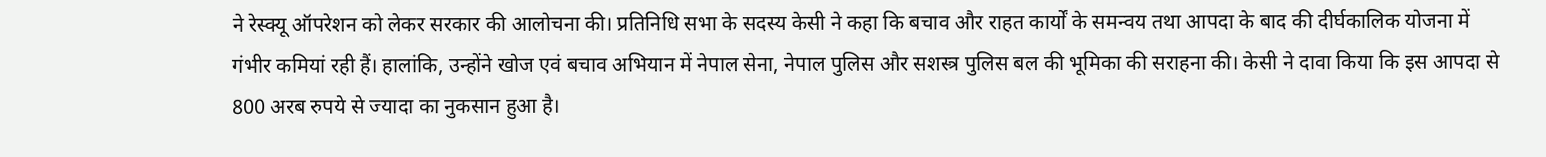ने रेस्क्यू ऑपरेशन को लेकर सरकार की आलोचना की। प्रतिनिधि सभा के सदस्य केसी ने कहा कि बचाव और राहत कार्यों के समन्वय तथा आपदा के बाद की दीर्घकालिक योजना में गंभीर कमियां रही हैं। हालांकि, उन्होंने खोज एवं बचाव अभियान में नेपाल सेना, नेपाल पुलिस और सशस्त्र पुलिस बल की भूमिका की सराहना की। केसी ने दावा किया कि इस आपदा से 800 अरब रुपये से ज्यादा का नुकसान हुआ है।